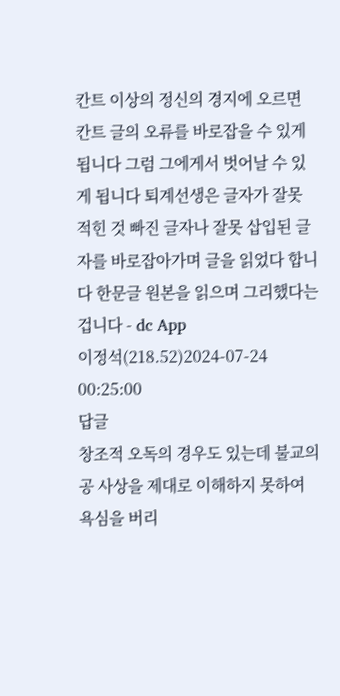칸트 이상의 정신의 경지에 오르면 칸트 글의 오류를 바로잡을 수 있게 됩니다 그럼 그에게서 벗어날 수 있게 됩니다 퇴계선생은 글자가 잘못 적힌 것 빠진 글자나 잘못 삽입된 글자를 바로잡아가며 글을 읽었다 합니다 한문글 원본을 읽으며 그리했다는 겁니다 - dc App
이정석(218.52)2024-07-24 00:25:00
답글
창조적 오독의 경우도 있는데 불교의 공 사상을 제대로 이해하지 못하여 욕심을 버리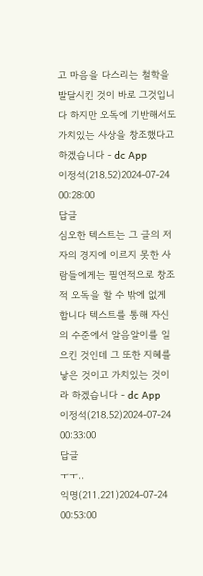고 마음을 다스리는 철학을 발달시킨 것이 바로 그것입니다 하지만 오독에 기반해서도 가치있는 사상을 창조했다고 하겠습니다 - dc App
이정석(218.52)2024-07-24 00:28:00
답글
심오한 텍스트는 그 글의 저자의 경지에 이르지 못한 사람들에게는 필연적으로 창조적 오독을 할 수 밖에 없게 합니다 텍스트를 통해 자신의 수준에서 알음알이를 일으킨 것인데 그 또한 지혜를 낳은 것이고 가치있는 것이라 하겠습니다 - dc App
이정석(218.52)2024-07-24 00:33:00
답글
ㅜㅜ..
익명(211.221)2024-07-24 00:53:00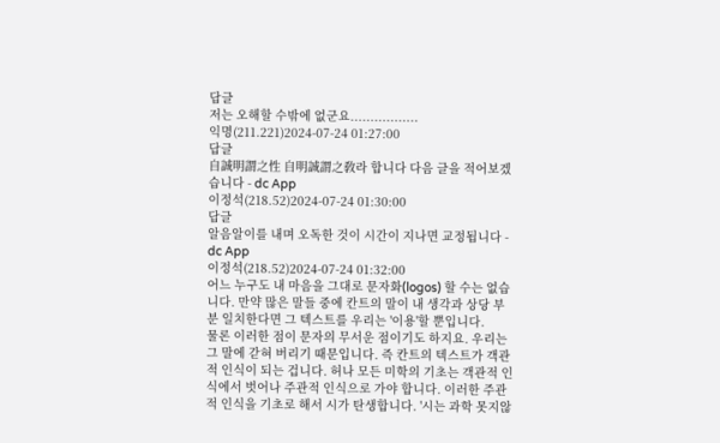답글
저는 오해할 수밖에 없군요.................
익명(211.221)2024-07-24 01:27:00
답글
自誠明謂之性 自明誠謂之敎라 합니다 다음 글을 적어보겠습니다 - dc App
이정석(218.52)2024-07-24 01:30:00
답글
알음알이를 내며 오독한 것이 시간이 지나면 교정됩니다 - dc App
이정석(218.52)2024-07-24 01:32:00
어느 누구도 내 마음을 그대로 문자화(logos) 할 수는 없습니다. 만약 많은 말들 중에 칸트의 말이 내 생각과 상당 부분 일치한다면 그 텍스트를 우리는 '이용'할 뿐입니다.
물론 이러한 점이 문자의 무서운 점이기도 하지요. 우리는 그 말에 갇혀 버리기 때문입니다. 즉 칸트의 텍스트가 객관적 인식이 되는 겁니다. 허나 모든 미학의 기초는 객관적 인식에서 벗어나 주관적 인식으로 가야 합니다. 이러한 주관적 인식을 기초로 해서 시가 탄생합니다. '시는 과학 못지않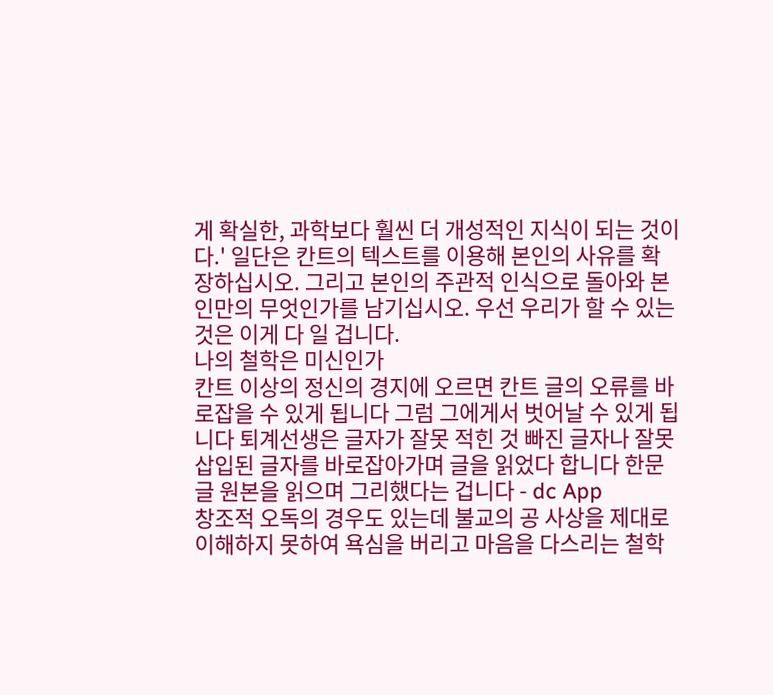게 확실한, 과학보다 훨씬 더 개성적인 지식이 되는 것이다.' 일단은 칸트의 텍스트를 이용해 본인의 사유를 확장하십시오. 그리고 본인의 주관적 인식으로 돌아와 본인만의 무엇인가를 남기십시오. 우선 우리가 할 수 있는 것은 이게 다 일 겁니다.
나의 철학은 미신인가
칸트 이상의 정신의 경지에 오르면 칸트 글의 오류를 바로잡을 수 있게 됩니다 그럼 그에게서 벗어날 수 있게 됩니다 퇴계선생은 글자가 잘못 적힌 것 빠진 글자나 잘못 삽입된 글자를 바로잡아가며 글을 읽었다 합니다 한문글 원본을 읽으며 그리했다는 겁니다 - dc App
창조적 오독의 경우도 있는데 불교의 공 사상을 제대로 이해하지 못하여 욕심을 버리고 마음을 다스리는 철학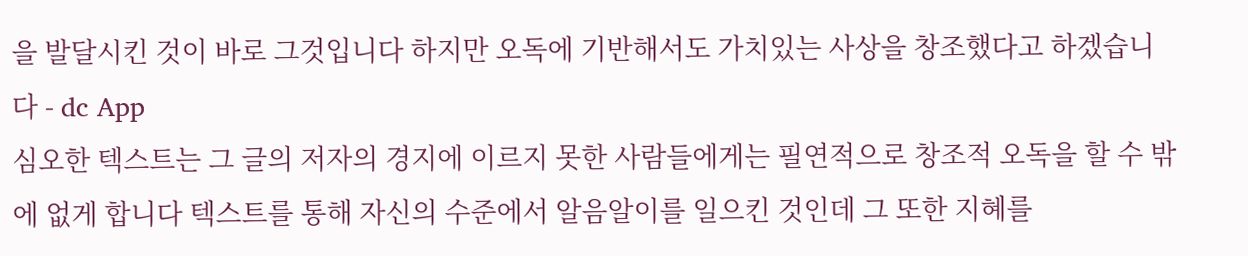을 발달시킨 것이 바로 그것입니다 하지만 오독에 기반해서도 가치있는 사상을 창조했다고 하겠습니다 - dc App
심오한 텍스트는 그 글의 저자의 경지에 이르지 못한 사람들에게는 필연적으로 창조적 오독을 할 수 밖에 없게 합니다 텍스트를 통해 자신의 수준에서 알음알이를 일으킨 것인데 그 또한 지혜를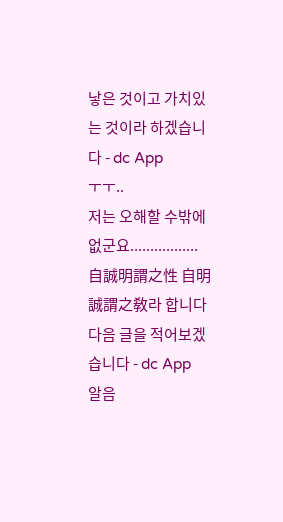낳은 것이고 가치있는 것이라 하겠습니다 - dc App
ㅜㅜ..
저는 오해할 수밖에 없군요.................
自誠明謂之性 自明誠謂之敎라 합니다 다음 글을 적어보겠습니다 - dc App
알음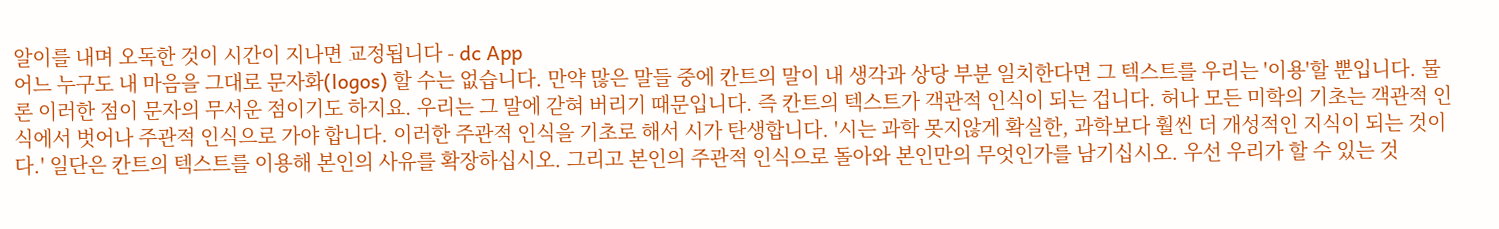알이를 내며 오독한 것이 시간이 지나면 교정됩니다 - dc App
어느 누구도 내 마음을 그대로 문자화(logos) 할 수는 없습니다. 만약 많은 말들 중에 칸트의 말이 내 생각과 상당 부분 일치한다면 그 텍스트를 우리는 '이용'할 뿐입니다. 물론 이러한 점이 문자의 무서운 점이기도 하지요. 우리는 그 말에 갇혀 버리기 때문입니다. 즉 칸트의 텍스트가 객관적 인식이 되는 겁니다. 허나 모든 미학의 기초는 객관적 인식에서 벗어나 주관적 인식으로 가야 합니다. 이러한 주관적 인식을 기초로 해서 시가 탄생합니다. '시는 과학 못지않게 확실한, 과학보다 훨씬 더 개성적인 지식이 되는 것이다.' 일단은 칸트의 텍스트를 이용해 본인의 사유를 확장하십시오. 그리고 본인의 주관적 인식으로 돌아와 본인만의 무엇인가를 남기십시오. 우선 우리가 할 수 있는 것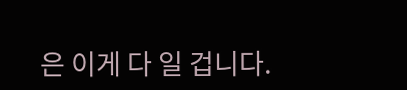은 이게 다 일 겁니다.